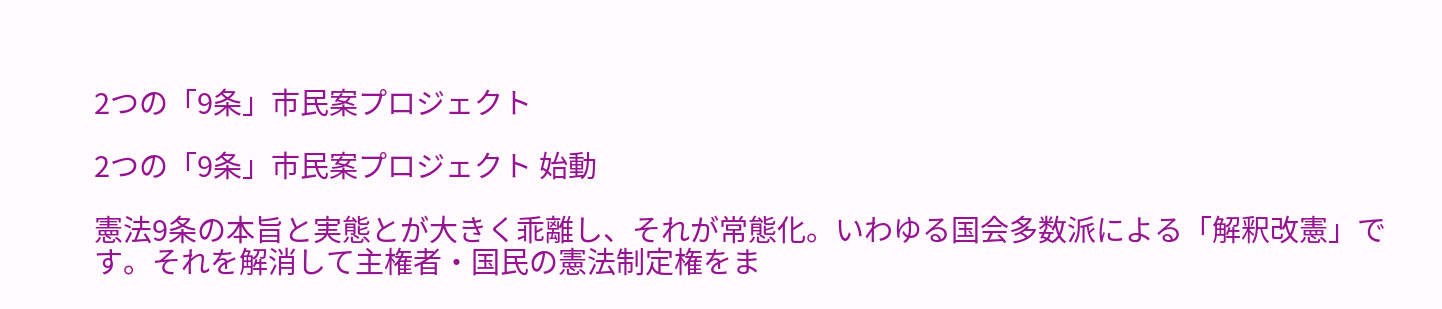2つの「9条」市民案プロジェクト

2つの「9条」市民案プロジェクト 始動

憲法9条の本旨と実態とが大きく乖離し、それが常態化。いわゆる国会多数派による「解釈改憲」です。それを解消して主権者・国民の憲法制定権をま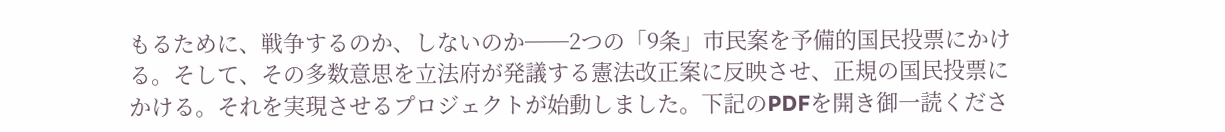もるために、戦争するのか、しないのか──2つの「9条」市民案を予備的国民投票にかける。そして、その多数意思を立法府が発議する憲法改正案に反映させ、正規の国民投票にかける。それを実現させるプロジェクトが始動しました。下記のPDFを開き御一読くださ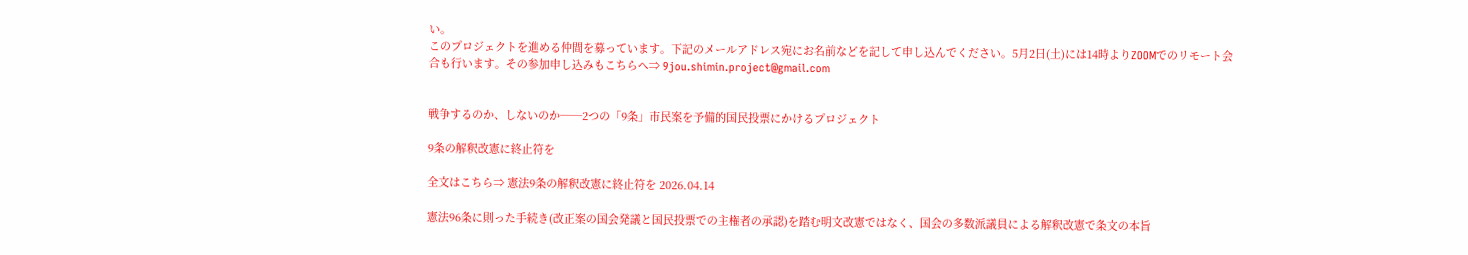い。
このプロジェクトを進める仲間を募っています。下記のメールアドレス宛にお名前などを記して申し込んでください。5月2日(土)には14時よりZOOMでのリモート会合も行います。その参加申し込みもこちらへ⇒ 9jou.shimin.project@gmail.com


戦争するのか、しないのか──2つの「9条」市民案を予備的国民投票にかけるプロジェクト

9条の解釈改憲に終止符を

全文はこちら⇒ 憲法9条の解釈改憲に終止符を 2026.04.14

憲法96条に則った手続き(改正案の国会発議と国民投票での主権者の承認)を踏む明文改憲ではなく、国会の多数派議員による解釈改憲で条文の本旨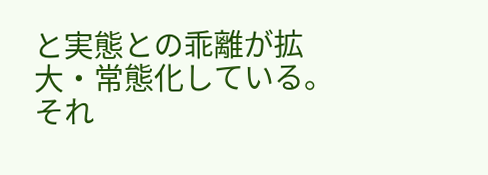と実態との乖離が拡大・常態化している。それ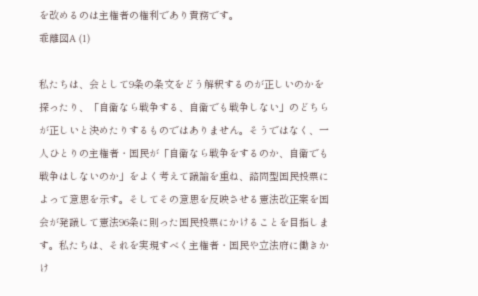を改めるのは主権者の権利であり責務です。
乖離図A (1)

私たちは、会として9条の条文をどう解釈するのが正しいのかを探ったり、「自衛なら戦争する、自衛でも戦争しない」のどちらが正しいと決めたりするものではありません。そうではなく、一人ひとりの主権者・国民が「自衛なら戦争をするのか、自衛でも戦争はしないのか」をよく考えて議論を重ね、諮問型国民投票によって意思を示す。そしてその意思を反映させる憲法改正案を国会が発議して憲法96条に則った国民投票にかけることを目指します。私たちは、それを実現すべく主権者・国民や立法府に働きかけ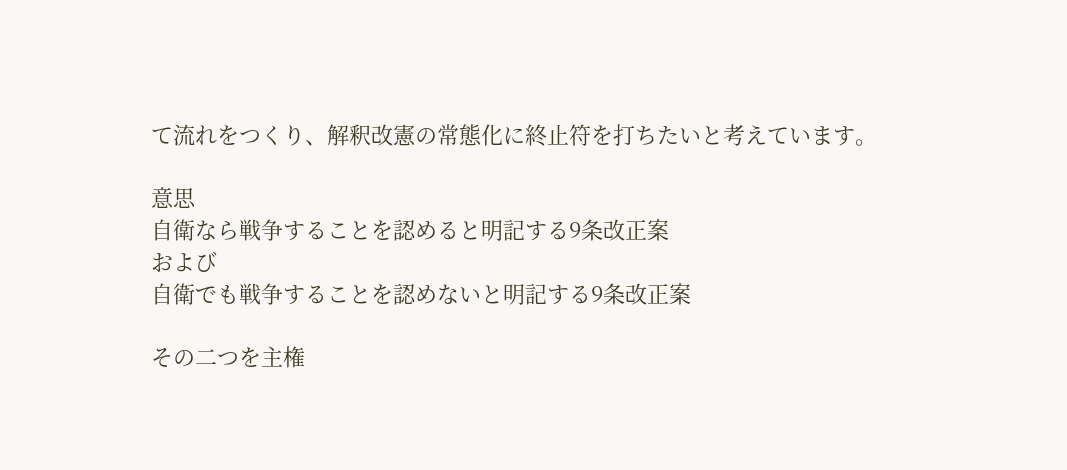て流れをつくり、解釈改憲の常態化に終止符を打ちたいと考えています。

意思
自衛なら戦争することを認めると明記する9条改正案
および
自衛でも戦争することを認めないと明記する9条改正案

その二つを主権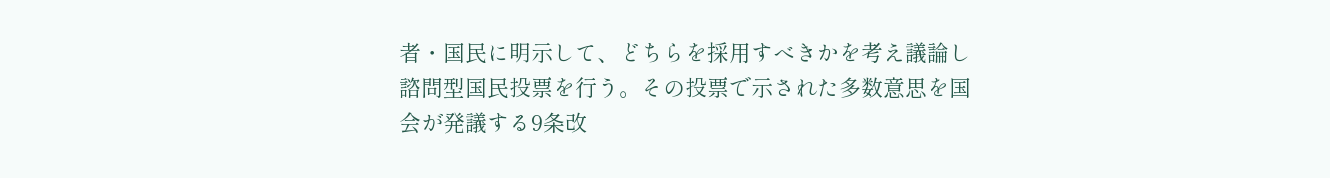者・国民に明示して、どちらを採用すべきかを考え議論し諮問型国民投票を行う。その投票で示された多数意思を国会が発議する9条改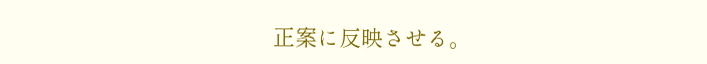正案に反映させる。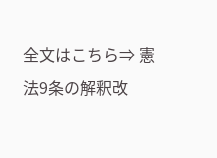全文はこちら⇒ 憲法9条の解釈改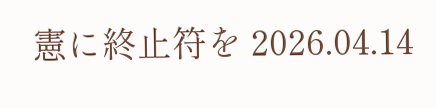憲に終止符を 2026.04.14